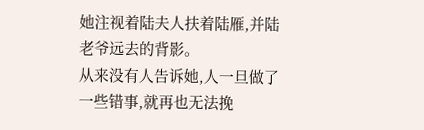她注视着陆夫人扶着陆雁,并陆老爷远去的背影。
从来没有人告诉她,人一旦做了一些错事,就再也无法挽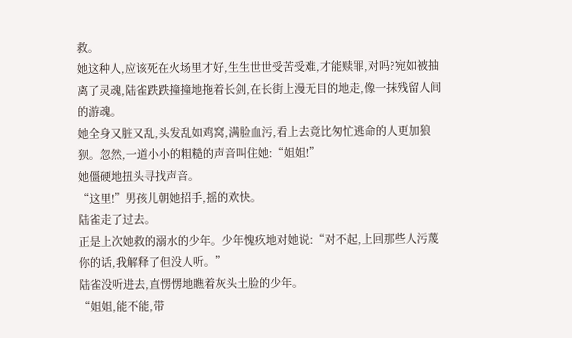救。
她这种人,应该死在火场里才好,生生世世受苦受难,才能赎罪,对吗?宛如被抽离了灵魂,陆雀跌跌撞撞地拖着长剑,在长街上漫无目的地走,像一抹残留人间的游魂。
她全身又脏又乱,头发乱如鸡窝,满脸血污,看上去竟比匆忙逃命的人更加狼狈。忽然,一道小小的粗糙的声音叫住她:“姐姐!”
她僵硬地扭头寻找声音。
“这里!”男孩儿朝她招手,摇的欢快。
陆雀走了过去。
正是上次她救的溺水的少年。少年愧疚地对她说:“对不起,上回那些人污蔑你的话,我解释了但没人听。”
陆雀没听进去,直愣愣地瞧着灰头土脸的少年。
“姐姐,能不能,带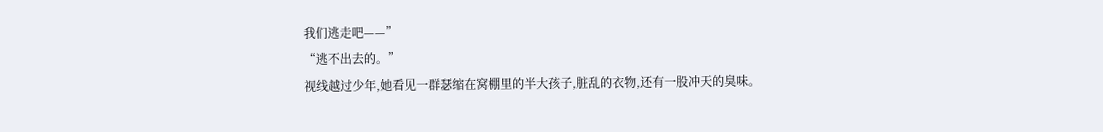我们逃走吧——”
“逃不出去的。”
视线越过少年,她看见一群瑟缩在窝棚里的半大孩子,脏乱的衣物,还有一股冲天的臭味。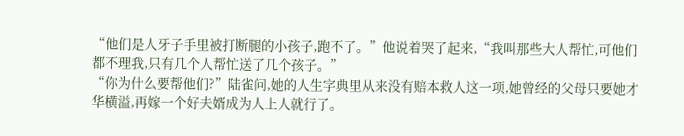“他们是人牙子手里被打断腿的小孩子,跑不了。”他说着哭了起来,“我叫那些大人帮忙,可他们都不理我,只有几个人帮忙送了几个孩子。”
“你为什么要帮他们?”陆雀问,她的人生字典里从来没有赔本救人这一项,她曾经的父母只要她才华横溢,再嫁一个好夫婿成为人上人就行了。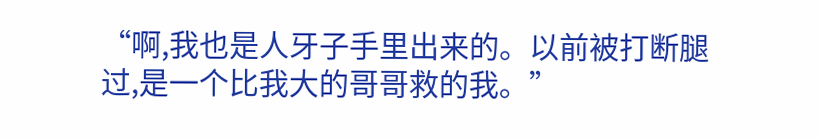“啊,我也是人牙子手里出来的。以前被打断腿过,是一个比我大的哥哥救的我。”